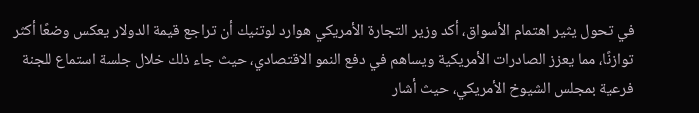في تحول يثير اهتمام الأسواق، أكد وزير التجارة الأمريكي هوارد لوتنيك أن تراجع قيمة الدولار يعكس وضعًا أكثر توازنًا، مما يعزز الصادرات الأمريكية ويساهم في دفع النمو الاقتصادي، حيث جاء ذلك خلال جلسة استماع للجنة فرعية بمجلس الشيوخ الأمريكي، حيث أشار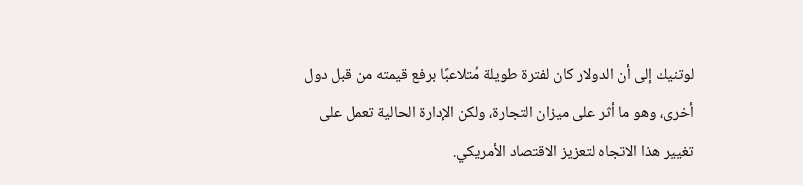لوتنيك إلى أن الدولار كان لفترة طويلة مُتلاعبًا برفع قيمته من قبل دول أخرى، وهو ما أثر على ميزان التجارة، ولكن الإدارة الحالية تعمل على تغيير هذا الاتجاه لتعزيز الاقتصاد الأمريكي.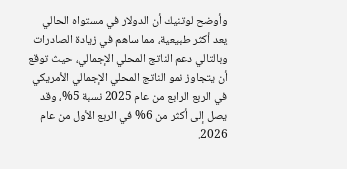وأوضح لوتنيك أن الدولار في مستواه الحالي يعد أكثر طبيعية، مما ساهم في زيادة الصادرات وبالتالي دعم الناتج المحلي الإجمالي، حيث توقع أن يتجاوز نمو الناتج المحلي الإجمالي الأمريكي في الربع الرابع من عام 2025 نسبة 5%، وقد يصل إلى أكثر من 6% في الربع الأول من عام 2026.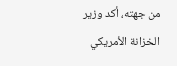من جهته، أكد وزير الخزانة الأمريكي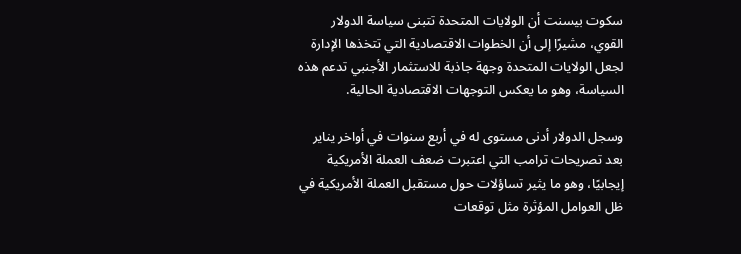سكوت بيسنت أن الولايات المتحدة تتبنى سياسة الدولار القوي، مشيرًا إلى أن الخطوات الاقتصادية التي تتخذها الإدارة لجعل الولايات المتحدة وجهة جاذبة للاستثمار الأجنبي تدعم هذه السياسة، وهو ما يعكس التوجهات الاقتصادية الحالية.

وسجل الدولار أدنى مستوى له في أربع سنوات في أواخر يناير بعد تصريحات ترامب التي اعتبرت ضعف العملة الأمريكية إيجابيًا، وهو ما يثير تساؤلات حول مستقبل العملة الأمريكية في ظل العوامل المؤثرة مثل توقعات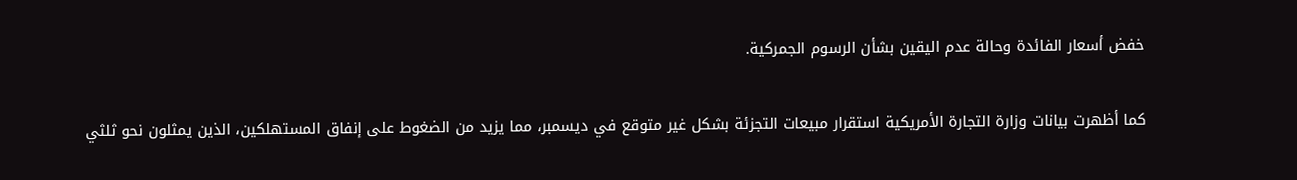خفض أسعار الفائدة وحالة عدم اليقين بشأن الرسوم الجمركية.

كما أظهرت بيانات وزارة التجارة الأمريكية استقرار مبيعات التجزئة بشكل غير متوقع في ديسمبر، مما يزيد من الضغوط على إنفاق المستهلكين، الذين يمثلون نحو ثلثي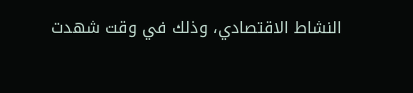النشاط الاقتصادي، وذلك في وقت شهدت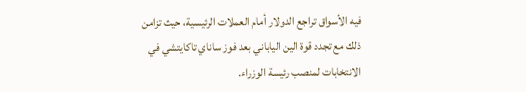فيه الأسواق تراجع الدولار أمام العملات الرئيسية، حيث تزامن ذلك مع تجدد قوة الين الياباني بعد فوز ساناي تاكايتشي في الانتخابات لمنصب رئيسة الوزراء.